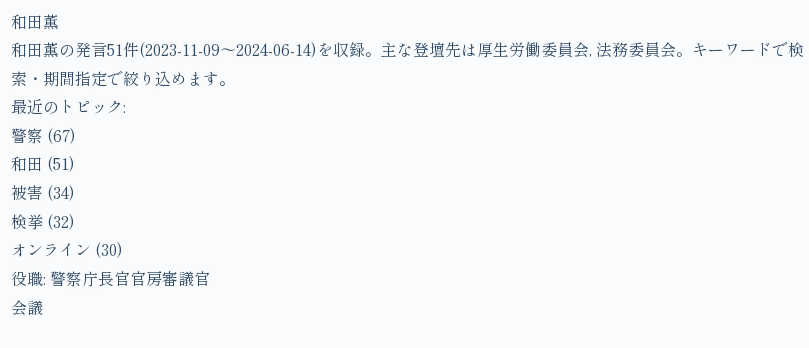和田薫
和田薫の発言51件(2023-11-09〜2024-06-14)を収録。主な登壇先は厚生労働委員会, 法務委員会。キーワードで検索・期間指定で絞り込めます。
最近のトピック:
警察 (67)
和田 (51)
被害 (34)
検挙 (32)
オンライン (30)
役職: 警察庁長官官房審議官
会議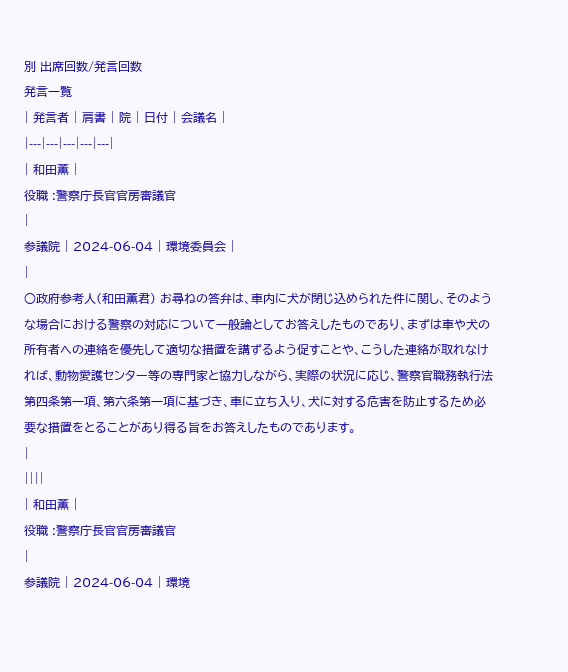別 出席回数/発言回数
発言一覧
| 発言者 | 肩書 | 院 | 日付 | 会議名 |
|---|---|---|---|---|
| 和田薫 |
役職 :警察庁長官官房審議官
|
参議院 | 2024-06-04 | 環境委員会 |
|
○政府参考人(和田薫君) お尋ねの答弁は、車内に犬が閉じ込められた件に関し、そのような場合における警察の対応について一般論としてお答えしたものであり、まずは車や犬の所有者への連絡を優先して適切な措置を講ずるよう促すことや、こうした連絡が取れなければ、動物愛護センター等の専門家と協力しながら、実際の状況に応じ、警察官職務執行法第四条第一項、第六条第一項に基づき、車に立ち入り、犬に対する危害を防止するため必要な措置をとることがあり得る旨をお答えしたものであります。
|
||||
| 和田薫 |
役職 :警察庁長官官房審議官
|
参議院 | 2024-06-04 | 環境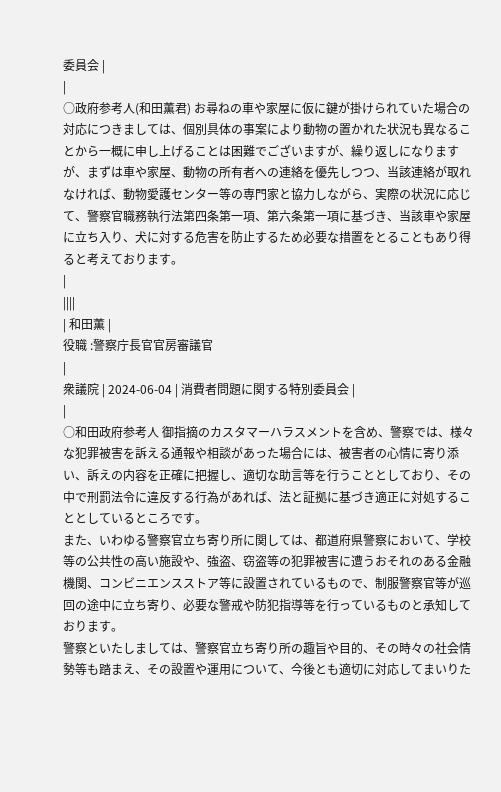委員会 |
|
○政府参考人(和田薫君) お尋ねの車や家屋に仮に鍵が掛けられていた場合の対応につきましては、個別具体の事案により動物の置かれた状況も異なることから一概に申し上げることは困難でございますが、繰り返しになりますが、まずは車や家屋、動物の所有者への連絡を優先しつつ、当該連絡が取れなければ、動物愛護センター等の専門家と協力しながら、実際の状況に応じて、警察官職務執行法第四条第一項、第六条第一項に基づき、当該車や家屋に立ち入り、犬に対する危害を防止するため必要な措置をとることもあり得ると考えております。
|
||||
| 和田薫 |
役職 :警察庁長官官房審議官
|
衆議院 | 2024-06-04 | 消費者問題に関する特別委員会 |
|
○和田政府参考人 御指摘のカスタマーハラスメントを含め、警察では、様々な犯罪被害を訴える通報や相談があった場合には、被害者の心情に寄り添い、訴えの内容を正確に把握し、適切な助言等を行うこととしており、その中で刑罰法令に違反する行為があれば、法と証拠に基づき適正に対処することとしているところです。
また、いわゆる警察官立ち寄り所に関しては、都道府県警察において、学校等の公共性の高い施設や、強盗、窃盗等の犯罪被害に遭うおそれのある金融機関、コンビニエンスストア等に設置されているもので、制服警察官等が巡回の途中に立ち寄り、必要な警戒や防犯指導等を行っているものと承知しております。
警察といたしましては、警察官立ち寄り所の趣旨や目的、その時々の社会情勢等も踏まえ、その設置や運用について、今後とも適切に対応してまいりた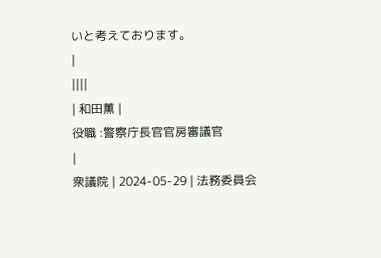いと考えております。
|
||||
| 和田薫 |
役職 :警察庁長官官房審議官
|
衆議院 | 2024-05-29 | 法務委員会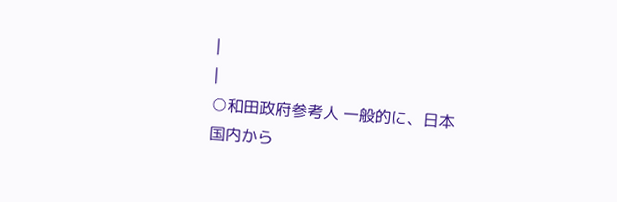|
|
○和田政府参考人 一般的に、日本国内から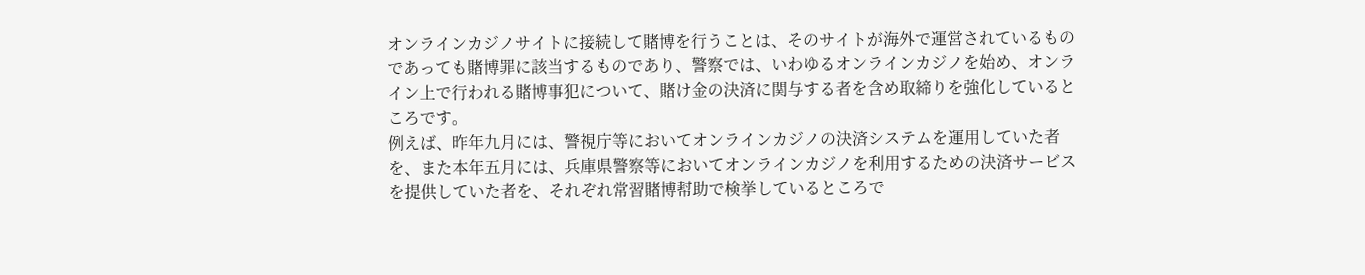オンラインカジノサイトに接続して賭博を行うことは、そのサイトが海外で運営されているものであっても賭博罪に該当するものであり、警察では、いわゆるオンラインカジノを始め、オンライン上で行われる賭博事犯について、賭け金の決済に関与する者を含め取締りを強化しているところです。
例えば、昨年九月には、警視庁等においてオンラインカジノの決済システムを運用していた者を、また本年五月には、兵庫県警察等においてオンラインカジノを利用するための決済サービスを提供していた者を、それぞれ常習賭博幇助で検挙しているところで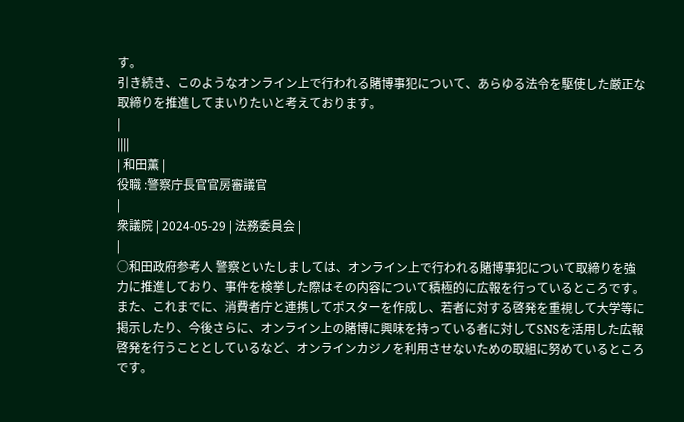す。
引き続き、このようなオンライン上で行われる賭博事犯について、あらゆる法令を駆使した厳正な取締りを推進してまいりたいと考えております。
|
||||
| 和田薫 |
役職 :警察庁長官官房審議官
|
衆議院 | 2024-05-29 | 法務委員会 |
|
○和田政府参考人 警察といたしましては、オンライン上で行われる賭博事犯について取締りを強力に推進しており、事件を検挙した際はその内容について積極的に広報を行っているところです。また、これまでに、消費者庁と連携してポスターを作成し、若者に対する啓発を重視して大学等に掲示したり、今後さらに、オンライン上の賭博に興味を持っている者に対してSNSを活用した広報啓発を行うこととしているなど、オンラインカジノを利用させないための取組に努めているところです。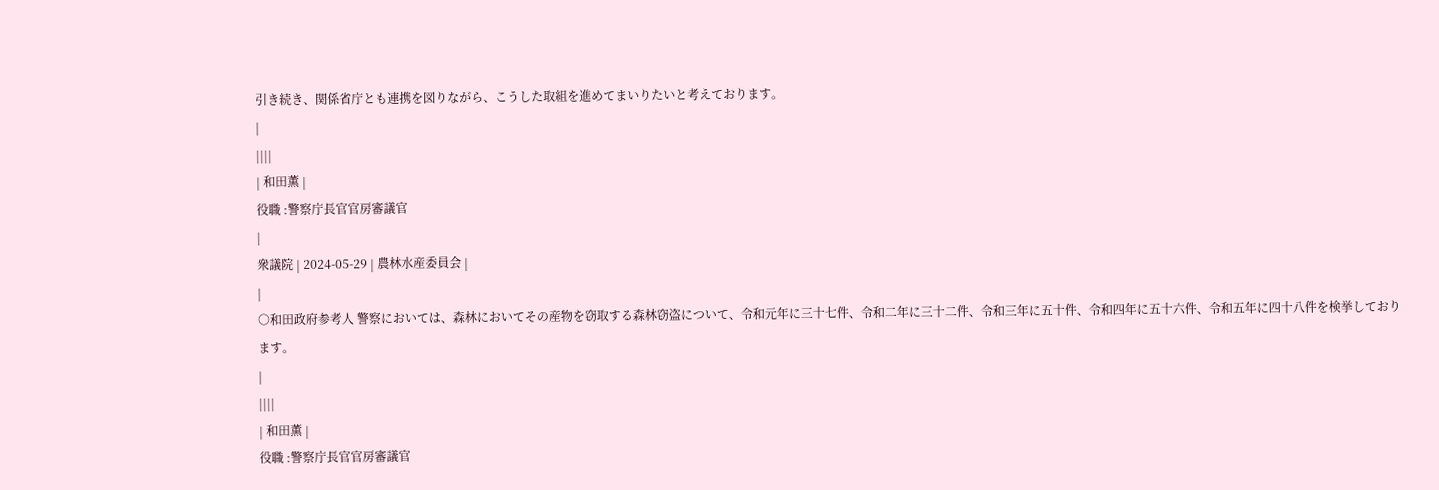引き続き、関係省庁とも連携を図りながら、こうした取組を進めてまいりたいと考えております。
|
||||
| 和田薫 |
役職 :警察庁長官官房審議官
|
衆議院 | 2024-05-29 | 農林水産委員会 |
|
○和田政府参考人 警察においては、森林においてその産物を窃取する森林窃盗について、令和元年に三十七件、令和二年に三十二件、令和三年に五十件、令和四年に五十六件、令和五年に四十八件を検挙しております。
|
||||
| 和田薫 |
役職 :警察庁長官官房審議官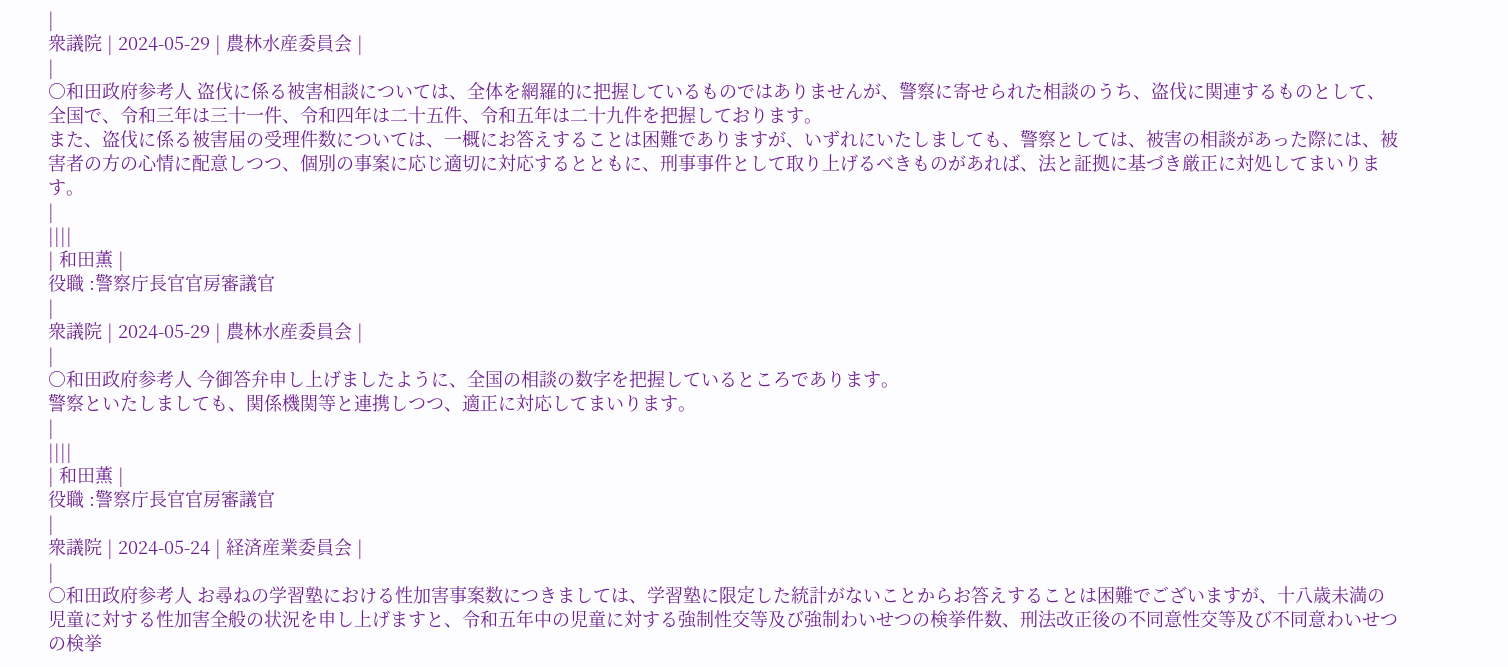|
衆議院 | 2024-05-29 | 農林水産委員会 |
|
○和田政府参考人 盗伐に係る被害相談については、全体を網羅的に把握しているものではありませんが、警察に寄せられた相談のうち、盗伐に関連するものとして、全国で、令和三年は三十一件、令和四年は二十五件、令和五年は二十九件を把握しております。
また、盗伐に係る被害届の受理件数については、一概にお答えすることは困難でありますが、いずれにいたしましても、警察としては、被害の相談があった際には、被害者の方の心情に配意しつつ、個別の事案に応じ適切に対応するとともに、刑事事件として取り上げるべきものがあれば、法と証拠に基づき厳正に対処してまいります。
|
||||
| 和田薫 |
役職 :警察庁長官官房審議官
|
衆議院 | 2024-05-29 | 農林水産委員会 |
|
○和田政府参考人 今御答弁申し上げましたように、全国の相談の数字を把握しているところであります。
警察といたしましても、関係機関等と連携しつつ、適正に対応してまいります。
|
||||
| 和田薫 |
役職 :警察庁長官官房審議官
|
衆議院 | 2024-05-24 | 経済産業委員会 |
|
○和田政府参考人 お尋ねの学習塾における性加害事案数につきましては、学習塾に限定した統計がないことからお答えすることは困難でございますが、十八歳未満の児童に対する性加害全般の状況を申し上げますと、令和五年中の児童に対する強制性交等及び強制わいせつの検挙件数、刑法改正後の不同意性交等及び不同意わいせつの検挙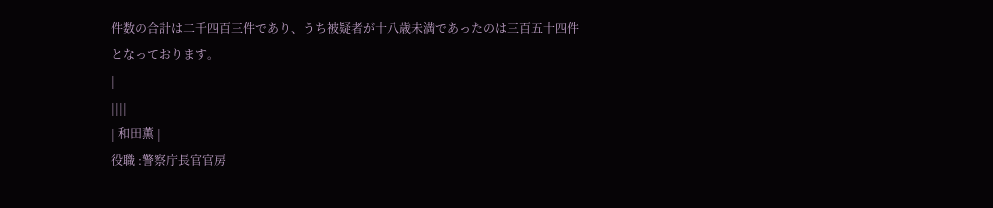件数の合計は二千四百三件であり、うち被疑者が十八歳未満であったのは三百五十四件となっております。
|
||||
| 和田薫 |
役職 :警察庁長官官房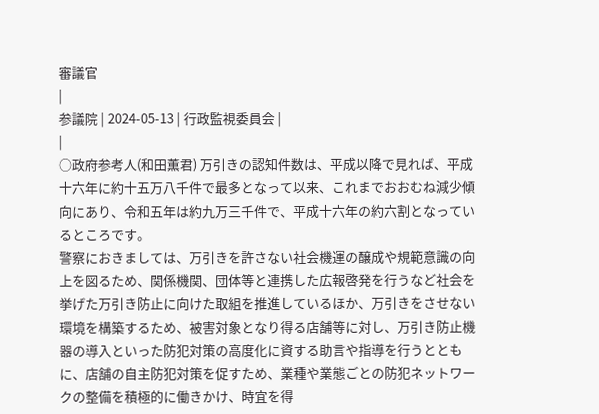審議官
|
参議院 | 2024-05-13 | 行政監視委員会 |
|
○政府参考人(和田薫君) 万引きの認知件数は、平成以降で見れば、平成十六年に約十五万八千件で最多となって以来、これまでおおむね減少傾向にあり、令和五年は約九万三千件で、平成十六年の約六割となっているところです。
警察におきましては、万引きを許さない社会機運の醸成や規範意識の向上を図るため、関係機関、団体等と連携した広報啓発を行うなど社会を挙げた万引き防止に向けた取組を推進しているほか、万引きをさせない環境を構築するため、被害対象となり得る店舗等に対し、万引き防止機器の導入といった防犯対策の高度化に資する助言や指導を行うとともに、店舗の自主防犯対策を促すため、業種や業態ごとの防犯ネットワークの整備を積極的に働きかけ、時宜を得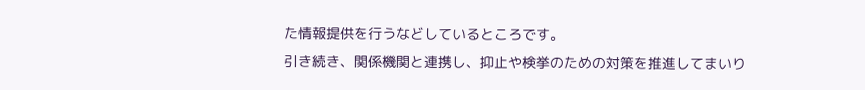た情報提供を行うなどしているところです。
引き続き、関係機関と連携し、抑止や検挙のための対策を推進してまいり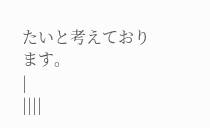たいと考えております。
|
||||